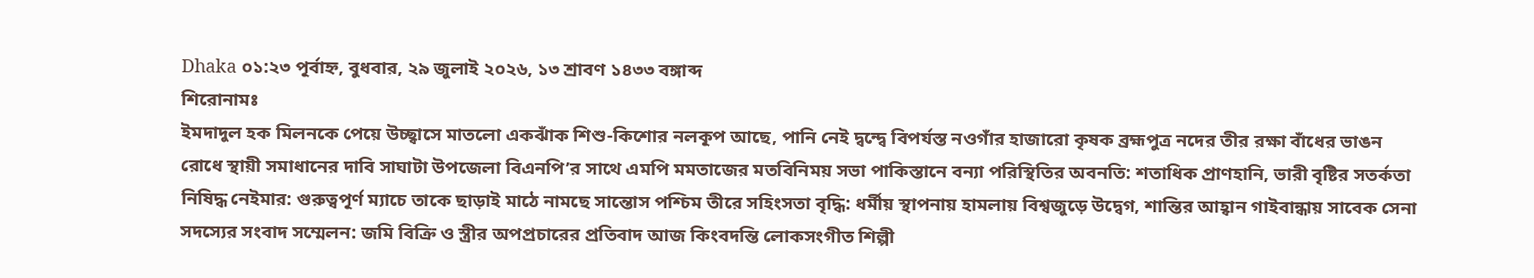Dhaka ০১:২৩ পূর্বাহ্ন, বুধবার, ২৯ জুলাই ২০২৬, ১৩ শ্রাবণ ১৪৩৩ বঙ্গাব্দ
শিরোনামঃ
ইমদাদুল হক মিলনকে পেয়ে উচ্ছ্বাসে মাতলো একঝাঁক শিশু-কিশোর নলকূপ আছে, পানি নেই দ্বন্দ্বে বিপর্যস্ত নওগাঁর হাজারো কৃষক ব্রহ্মপুত্র নদের তীর রক্ষা বাঁধের ভাঙন রোধে স্থায়ী সমাধানের দাবি সাঘাটা উপজেলা বিএনপি’র সাথে এমপি মমতাজের মতবিনিময় সভা পাকিস্তানে বন্যা পরিস্থিতির অবনতি: শতাধিক প্রাণহানি, ভারী বৃষ্টির সতর্কতা নিষিদ্ধ নেইমার: গুরুত্বপূর্ণ ম্যাচে তাকে ছাড়াই মাঠে নামছে সান্তোস পশ্চিম তীরে সহিংসতা বৃদ্ধি: ধর্মীয় স্থাপনায় হামলায় বিশ্বজুড়ে উদ্বেগ, শান্তির আহ্বান গাইবান্ধায় সাবেক সেনা সদস্যের সংবাদ সম্মেলন: জমি বিক্রি ও স্ত্রীর অপপ্রচারের প্রতিবাদ আজ কিংবদন্তি লোকসংগীত শিল্পী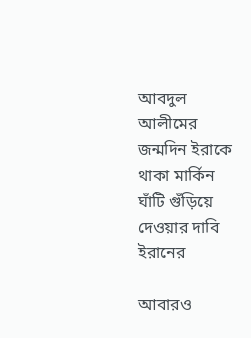আবদুল আলীমের জন্মদিন ইরাকে থাকা মার্কিন ঘাঁটি গুঁড়িয়ে দেওয়ার দাবি ইরানের

আবারও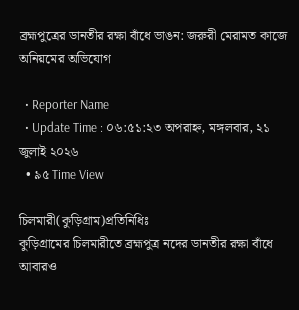ব্রহ্মপুত্রের ডানতীর রক্ষা বাঁধে ভাঙন: জরুরী মেরামত কাজে অনিয়মের অভিযোগ

  • Reporter Name
  • Update Time : ০৬:৫১:২৩ অপরাহ্ন, মঙ্গলবার, ২১ জুলাই ২০২৬
  • ৯৫ Time View

চিলমারী(কুড়িগ্রাম)প্রতিনিধিঃ
কুড়িগ্রামের চিলমারীতে ব্রহ্মপুত্র নদের ডানতীর রক্ষা বাঁধে আবারও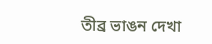তীব্র ভাঙন দেখা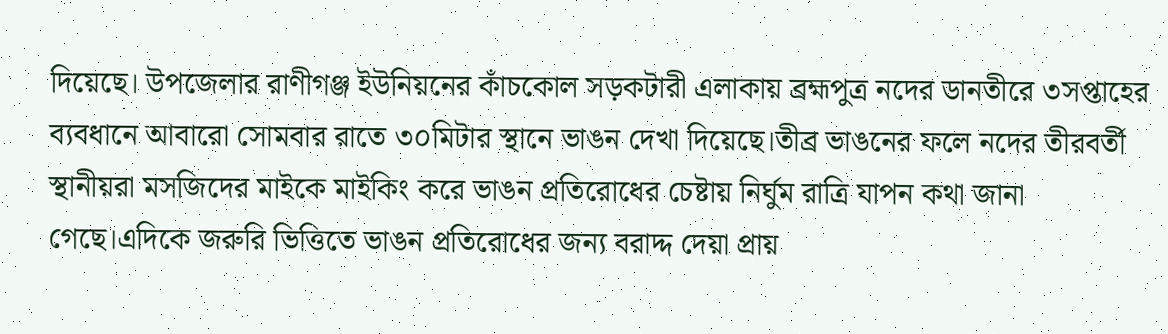দিয়েছে। উপজেলার রাণীগঞ্জ ইউনিয়নের কাঁচকোল সড়কটারী এলাকায় ব্রহ্মপুত্র নদের ডানতীরে ৩সপ্তাহের ব্যবধানে আবারো সোমবার রাতে ৩০মিটার স্থানে ভাঙন দেখা দিয়েছে।তীব্র ভাঙনের ফলে নদের তীরবর্তী স্থানীয়রা মসজিদের মাইকে মাইকিং করে ভাঙন প্রতিরোধের চেষ্টায় নির্ঘুম রাত্রি যাপন কথা জানা গেছে।এদিকে জরুরি ভিত্তিতে ভাঙন প্রতিরোধের জন্য বরাদ্দ দেয়া প্রায়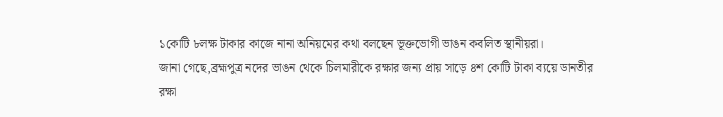১কোটি ৮লক্ষ টাকার কাজে নানা অনিয়মের কথা বলছেন ভূক্তভোগী ভাঙন কবলিত স্থানীয়রা।
জানা গেছে,ব্রহ্মপুত্র নদের ভাঙন থেকে চিলমারীকে রক্ষার জন্য প্রায় সাড়ে ৪শ কোটি টাকা ব্যয়ে ডানতীর রক্ষা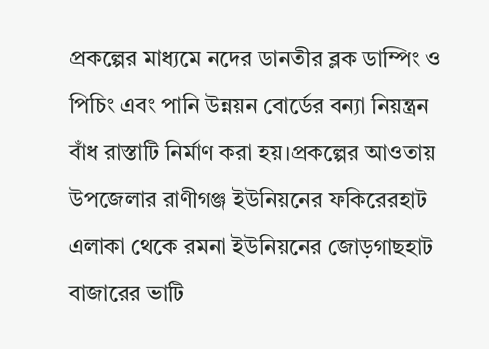প্রকল্পের মাধ্যমে নদের ডানতীর ব্লক ডাম্পিং ও পিচিং এবং পানি উন্নয়ন বোর্ডের বন্যা নিয়ন্ত্রন বাঁধ রাস্তাটি নির্মাণ করা হয়।প্রকল্পের আওতায় উপজেলার রাণীগঞ্জ ইউনিয়নের ফকিরেরহাট এলাকা থেকে রমনা ইউনিয়নের জোড়গাছহাট বাজারের ভাটি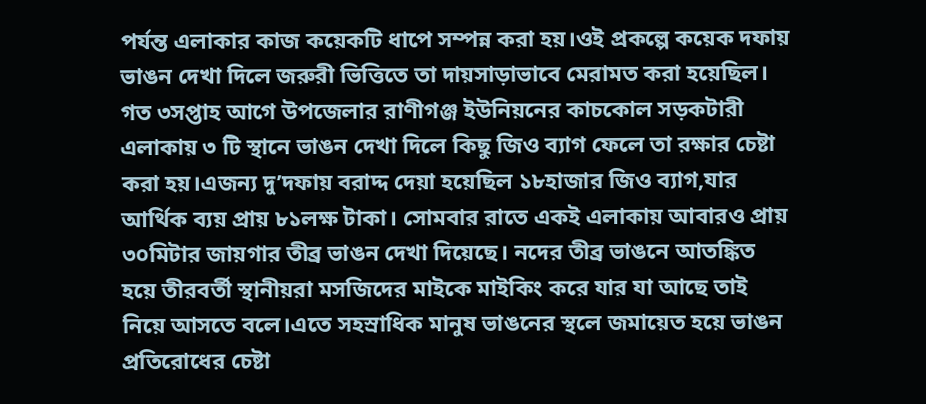পর্যন্ত এলাকার কাজ কয়েকটি ধাপে সম্পন্ন করা হয়।ওই প্রকল্পে কয়েক দফায় ভাঙন দেখা দিলে জরুরী ভিত্তিতে তা দায়সাড়াভাবে মেরামত করা হয়েছিল। গত ৩সপ্তাহ আগে উপজেলার রাণীগঞ্জ ইউনিয়নের কাচকোল সড়কটারী এলাকায় ৩ টি স্থানে ভাঙন দেখা দিলে কিছু জিও ব্যাগ ফেলে তা রক্ষার চেষ্টা করা হয়।এজন্য দু’দফায় বরাদ্দ দেয়া হয়েছিল ১৮হাজার জিও ব্যাগ,যার আর্থিক ব্যয় প্রায় ৮১লক্ষ টাকা। সোমবার রাতে একই এলাকায় আবারও প্রায় ৩০মিটার জায়গার তীব্র ভাঙন দেখা দিয়েছে। নদের তীব্র ভাঙনে আতঙ্কিত হয়ে তীরবর্তী স্থানীয়রা মসজিদের মাইকে মাইকিং করে যার যা আছে তাই নিয়ে আসতে বলে।এতে সহস্রাধিক মানুষ ভাঙনের স্থলে জমায়েত হয়ে ভাঙন প্রতিরোধের চেষ্টা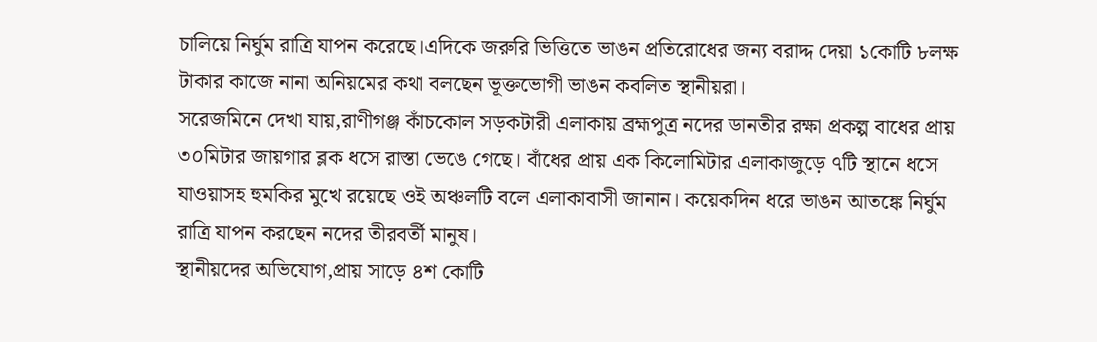চালিয়ে নির্ঘুম রাত্রি যাপন করেছে।এদিকে জরুরি ভিত্তিতে ভাঙন প্রতিরোধের জন্য বরাদ্দ দেয়া ১কোটি ৮লক্ষ টাকার কাজে নানা অনিয়মের কথা বলছেন ভূক্তভোগী ভাঙন কবলিত স্থানীয়রা।
সরেজমিনে দেখা যায়,রাণীগঞ্জ কাঁচকোল সড়কটারী এলাকায় ব্রহ্মপুত্র নদের ডানতীর রক্ষা প্রকল্প বাধের প্রায় ৩০মিটার জায়গার ব্লক ধসে রাস্তা ভেঙে গেছে। বাঁধের প্রায় এক কিলোমিটার এলাকাজুড়ে ৭টি স্থানে ধসে যাওয়াসহ হুমকির মুখে রয়েছে ওই অঞ্চলটি বলে এলাকাবাসী জানান। কয়েকদিন ধরে ভাঙন আতঙ্কে নির্ঘুম রাত্রি যাপন করছেন নদের তীরবর্তী মানুষ।
স্থানীয়দের অভিযোগ,প্রায় সাড়ে ৪শ কোটি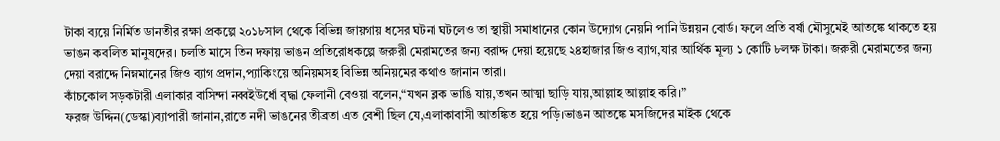টাকা ব্যয়ে নির্মিত ডানতীর রক্ষা প্রকল্পে ২০১৮সাল থেকে বিভিন্ন জায়গায় ধসের ঘটনা ঘটলেও তা স্থায়ী সমাধানের কোন উদ্যোগ নেয়নি পানি উন্নয়ন বোর্ড। ফলে প্রতি বর্ষা মৌসুমেই আতঙ্কে থাকতে হয় ভাঙন কবলিত মানুষদের। চলতি মাসে তিন দফায় ভাঙন প্রতিরোধকল্পে জরুরী মেরামতের জন্য বরাদ্দ দেয়া হয়েছে ২৪হাজার জিও ব্যাগ,যার আর্থিক মূল্য ১ কোটি ৮লক্ষ টাকা। জরুরী মেরামতের জন্য দেয়া বরাদ্দে নিম্নমানের জিও ব্যাগ প্রদান,প্যাকিংয়ে অনিয়মসহ বিভিন্ন অনিয়মের কথাও জানান তারা।
কাঁচকোল সড়কটারী এলাকার বাসিন্দা নব্বইউর্ধো বৃদ্ধা ফেলানী বেওয়া বলেন,“যখন ব্লক ভাঙি যায়,তখন আত্মা ছাড়ি যায়,আল্লাহ আল্লাহ করি।”
ফরজ উদ্দিন(ডেস্কা)ব্যাপারী জানান,রাতে নদী ভাঙনের তীব্রতা এত বেশী ছিল যে,এলাকাবাসী আতঙ্কিত হয়ে পড়ি।ভাঙন আতঙ্কে মসজিদের মাইক থেকে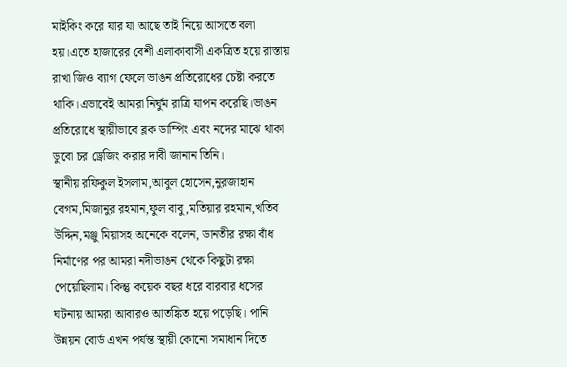মাইকিং করে যার যা আছে তাই নিয়ে আসতে বলা হয়।এতে হাজারের বেশী এলাকাবাসী একত্রিত হয়ে রাস্তায় রাখা জিও ব্যাগ ফেলে ভাঙন প্রতিরোধের চেষ্টা করতে থাকি।এভাবেই আমরা নির্ঘুম রাত্রি যাপন করেছি।ভাঙন প্রতিরোধে স্থায়ীভাবে ব্লক ডাম্পিং এবং নদের মাঝে থাকা ডুবো চর ড্রেজিং করার দাবী জানান তিনি।
স্থানীয় রফিকুল ইসলাম,আবুল হোসেন,নুরজাহান বেগম,মিজানুর রহমান,ফুল বাবু,মতিয়ার রহমান,খতিব উদ্দিন,মঞ্জু মিয়াসহ অনেকে বলেন, ডানতীর রক্ষা বাঁধ নির্মাণের পর আমরা নদীভাঙন থেকে কিছুটা রক্ষা পেয়েছিলাম। কিন্তু কয়েক বছর ধরে বারবার ধসের ঘটনায় আমরা আবারও আতঙ্কিত হয়ে পড়েছি। পানি উন্নয়ন বোর্ড এখন পর্যন্ত স্থায়ী কোনো সমাধান দিতে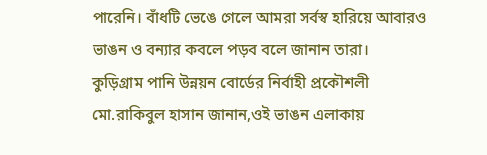পারেনি। বাঁধটি ভেঙে গেলে আমরা সর্বস্ব হারিয়ে আবারও ভাঙন ও বন্যার কবলে পড়ব বলে জানান তারা।
কুড়িগ্রাম পানি উন্নয়ন বোর্ডের নির্বাহী প্রকৌশলী মো.রাকিবুল হাসান জানান,ওই ভাঙন এলাকায়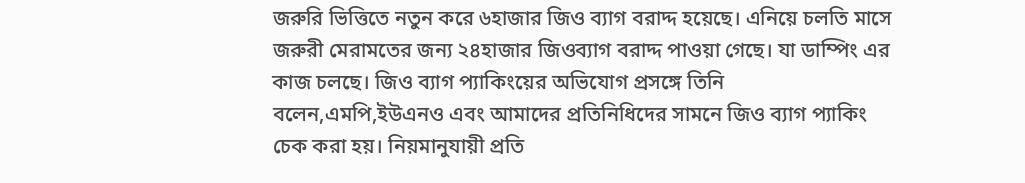জরুরি ভিত্তিতে নতুন করে ৬হাজার জিও ব্যাগ বরাদ্দ হয়েছে। এনিয়ে চলতি মাসে জরুরী মেরামতের জন্য ২৪হাজার জিওব্যাগ বরাদ্দ পাওয়া গেছে। যা ডাম্পিং এর কাজ চলছে। জিও ব্যাগ প্যাকিংয়ের অভিযোগ প্রসঙ্গে তিনি বলেন,এমপি,ইউএনও এবং আমাদের প্রতিনিধিদের সামনে জিও ব্যাগ প্যাকিং চেক করা হয়। নিয়মানুযায়ী প্রতি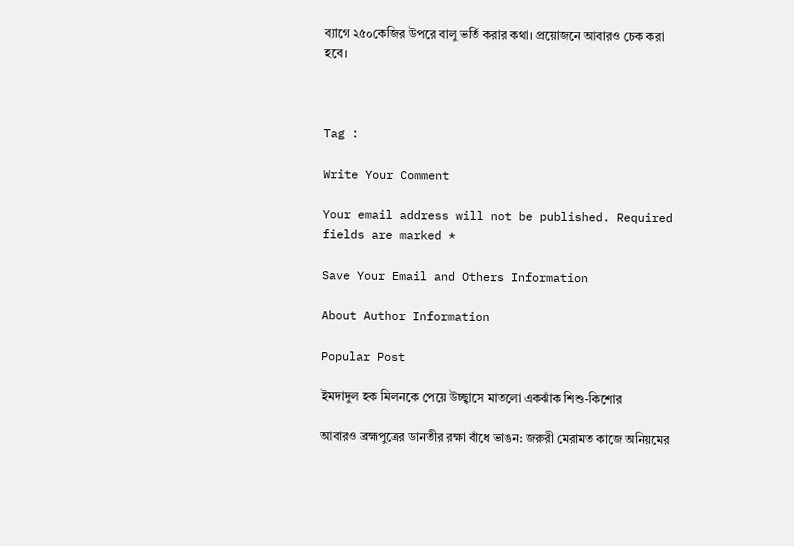ব্যাগে ২৫০কেজির উপরে বালু ভর্তি করার কথা। প্রয়োজনে আবারও চেক করা হবে।



Tag :

Write Your Comment

Your email address will not be published. Required fields are marked *

Save Your Email and Others Information

About Author Information

Popular Post

ইমদাদুল হক মিলনকে পেয়ে উচ্ছ্বাসে মাতলো একঝাঁক শিশু-কিশোর

আবারও ব্রহ্মপুত্রের ডানতীর রক্ষা বাঁধে ভাঙন: জরুরী মেরামত কাজে অনিয়মের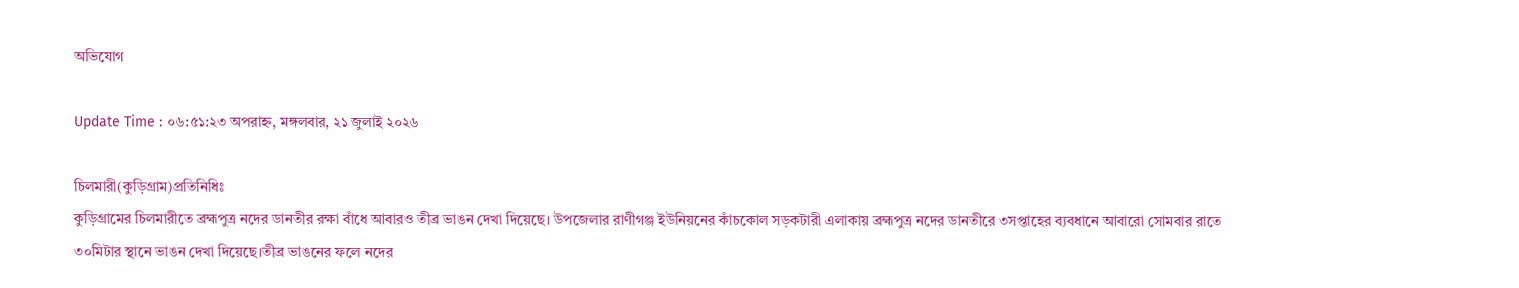অভিযোগ

Update Time : ০৬:৫১:২৩ অপরাহ্ন, মঙ্গলবার, ২১ জুলাই ২০২৬

চিলমারী(কুড়িগ্রাম)প্রতিনিধিঃ
কুড়িগ্রামের চিলমারীতে ব্রহ্মপুত্র নদের ডানতীর রক্ষা বাঁধে আবারও তীব্র ভাঙন দেখা দিয়েছে। উপজেলার রাণীগঞ্জ ইউনিয়নের কাঁচকোল সড়কটারী এলাকায় ব্রহ্মপুত্র নদের ডানতীরে ৩সপ্তাহের ব্যবধানে আবারো সোমবার রাতে ৩০মিটার স্থানে ভাঙন দেখা দিয়েছে।তীব্র ভাঙনের ফলে নদের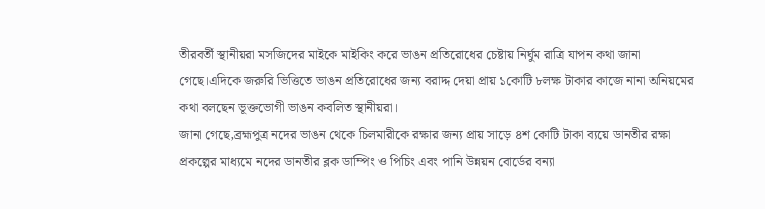তীরবর্তী স্থানীয়রা মসজিদের মাইকে মাইকিং করে ভাঙন প্রতিরোধের চেষ্টায় নির্ঘুম রাত্রি যাপন কথা জানা গেছে।এদিকে জরুরি ভিত্তিতে ভাঙন প্রতিরোধের জন্য বরাদ্দ দেয়া প্রায় ১কোটি ৮লক্ষ টাকার কাজে নানা অনিয়মের কথা বলছেন ভূক্তভোগী ভাঙন কবলিত স্থানীয়রা।
জানা গেছে,ব্রহ্মপুত্র নদের ভাঙন থেকে চিলমারীকে রক্ষার জন্য প্রায় সাড়ে ৪শ কোটি টাকা ব্যয়ে ডানতীর রক্ষা প্রকল্পের মাধ্যমে নদের ডানতীর ব্লক ডাম্পিং ও পিচিং এবং পানি উন্নয়ন বোর্ডের বন্যা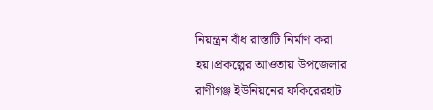নিয়ন্ত্রন বাঁধ রাস্তাটি নির্মাণ করা হয়।প্রকল্পের আওতায় উপজেলার রাণীগঞ্জ ইউনিয়নের ফকিরেরহাট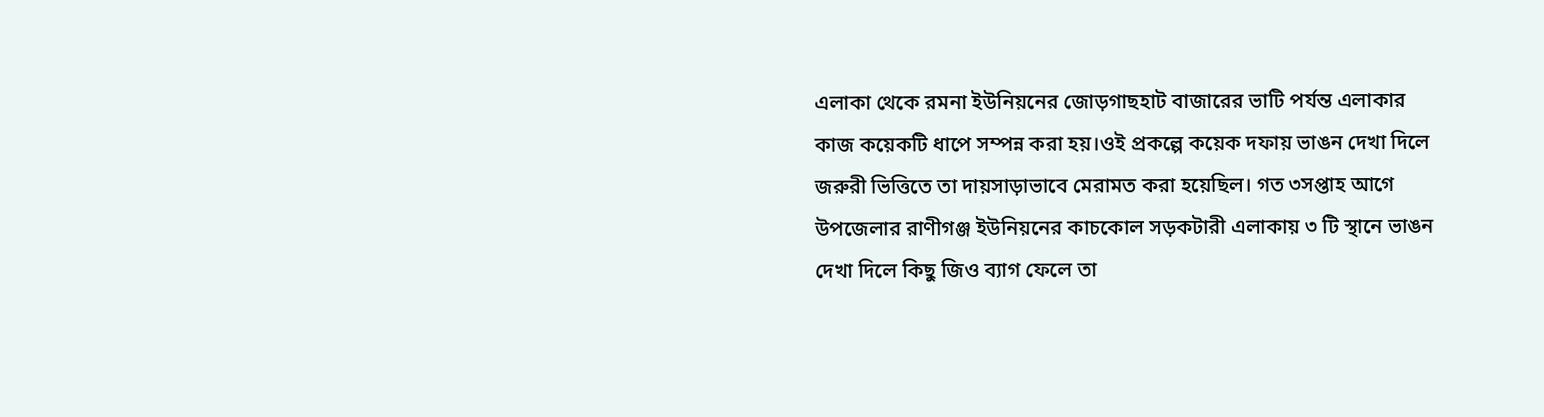এলাকা থেকে রমনা ইউনিয়নের জোড়গাছহাট বাজারের ভাটি পর্যন্ত এলাকার কাজ কয়েকটি ধাপে সম্পন্ন করা হয়।ওই প্রকল্পে কয়েক দফায় ভাঙন দেখা দিলে জরুরী ভিত্তিতে তা দায়সাড়াভাবে মেরামত করা হয়েছিল। গত ৩সপ্তাহ আগে উপজেলার রাণীগঞ্জ ইউনিয়নের কাচকোল সড়কটারী এলাকায় ৩ টি স্থানে ভাঙন দেখা দিলে কিছু জিও ব্যাগ ফেলে তা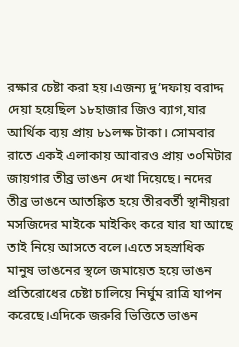রক্ষার চেষ্টা করা হয়।এজন্য দু’দফায় বরাদ্দ দেয়া হয়েছিল ১৮হাজার জিও ব্যাগ,যার আর্থিক ব্যয় প্রায় ৮১লক্ষ টাকা। সোমবার রাতে একই এলাকায় আবারও প্রায় ৩০মিটার জায়গার তীব্র ভাঙন দেখা দিয়েছে। নদের তীব্র ভাঙনে আতঙ্কিত হয়ে তীরবর্তী স্থানীয়রা মসজিদের মাইকে মাইকিং করে যার যা আছে তাই নিয়ে আসতে বলে।এতে সহস্রাধিক মানুষ ভাঙনের স্থলে জমায়েত হয়ে ভাঙন প্রতিরোধের চেষ্টা চালিয়ে নির্ঘুম রাত্রি যাপন করেছে।এদিকে জরুরি ভিত্তিতে ভাঙন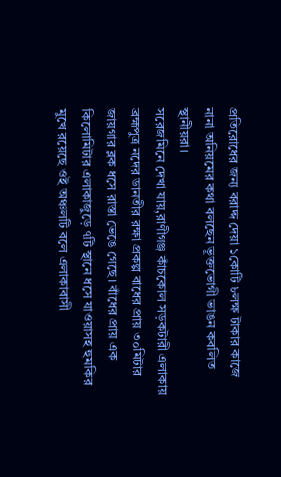প্রতিরোধের জন্য বরাদ্দ দেয়া ১কোটি ৮লক্ষ টাকার কাজে নানা অনিয়মের কথা বলছেন ভূক্তভোগী ভাঙন কবলিত স্থানীয়রা।
সরেজমিনে দেখা যায়,রাণীগঞ্জ কাঁচকোল সড়কটারী এলাকায় ব্রহ্মপুত্র নদের ডানতীর রক্ষা প্রকল্প বাধের প্রায় ৩০মিটার জায়গার ব্লক ধসে রাস্তা ভেঙে গেছে। বাঁধের প্রায় এক কিলোমিটার এলাকাজুড়ে ৭টি স্থানে ধসে যাওয়াসহ হুমকির মুখে রয়েছে ওই অঞ্চলটি বলে এলাকাবাসী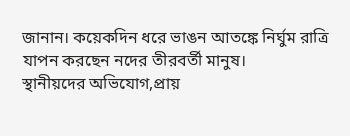জানান। কয়েকদিন ধরে ভাঙন আতঙ্কে নির্ঘুম রাত্রি যাপন করছেন নদের তীরবর্তী মানুষ।
স্থানীয়দের অভিযোগ,প্রায়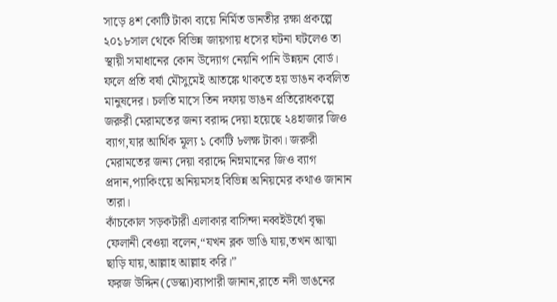সাড়ে ৪শ কোটি টাকা ব্যয়ে নির্মিত ডানতীর রক্ষা প্রকল্পে ২০১৮সাল থেকে বিভিন্ন জায়গায় ধসের ঘটনা ঘটলেও তা স্থায়ী সমাধানের কোন উদ্যোগ নেয়নি পানি উন্নয়ন বোর্ড। ফলে প্রতি বর্ষা মৌসুমেই আতঙ্কে থাকতে হয় ভাঙন কবলিত মানুষদের। চলতি মাসে তিন দফায় ভাঙন প্রতিরোধকল্পে জরুরী মেরামতের জন্য বরাদ্দ দেয়া হয়েছে ২৪হাজার জিও ব্যাগ,যার আর্থিক মূল্য ১ কোটি ৮লক্ষ টাকা। জরুরী মেরামতের জন্য দেয়া বরাদ্দে নিম্নমানের জিও ব্যাগ প্রদান,প্যাকিংয়ে অনিয়মসহ বিভিন্ন অনিয়মের কথাও জানান তারা।
কাঁচকোল সড়কটারী এলাকার বাসিন্দা নব্বইউর্ধো বৃদ্ধা ফেলানী বেওয়া বলেন,“যখন ব্লক ভাঙি যায়,তখন আত্মা ছাড়ি যায়,আল্লাহ আল্লাহ করি।”
ফরজ উদ্দিন(ডেস্কা)ব্যাপারী জানান,রাতে নদী ভাঙনের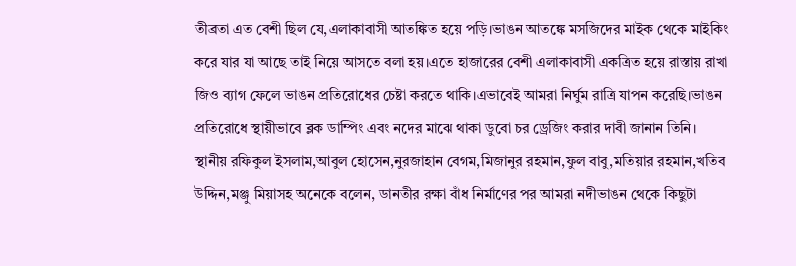তীব্রতা এত বেশী ছিল যে,এলাকাবাসী আতঙ্কিত হয়ে পড়ি।ভাঙন আতঙ্কে মসজিদের মাইক থেকে মাইকিং করে যার যা আছে তাই নিয়ে আসতে বলা হয়।এতে হাজারের বেশী এলাকাবাসী একত্রিত হয়ে রাস্তায় রাখা জিও ব্যাগ ফেলে ভাঙন প্রতিরোধের চেষ্টা করতে থাকি।এভাবেই আমরা নির্ঘুম রাত্রি যাপন করেছি।ভাঙন প্রতিরোধে স্থায়ীভাবে ব্লক ডাম্পিং এবং নদের মাঝে থাকা ডুবো চর ড্রেজিং করার দাবী জানান তিনি।
স্থানীয় রফিকুল ইসলাম,আবুল হোসেন,নুরজাহান বেগম,মিজানুর রহমান,ফুল বাবু,মতিয়ার রহমান,খতিব উদ্দিন,মঞ্জু মিয়াসহ অনেকে বলেন, ডানতীর রক্ষা বাঁধ নির্মাণের পর আমরা নদীভাঙন থেকে কিছুটা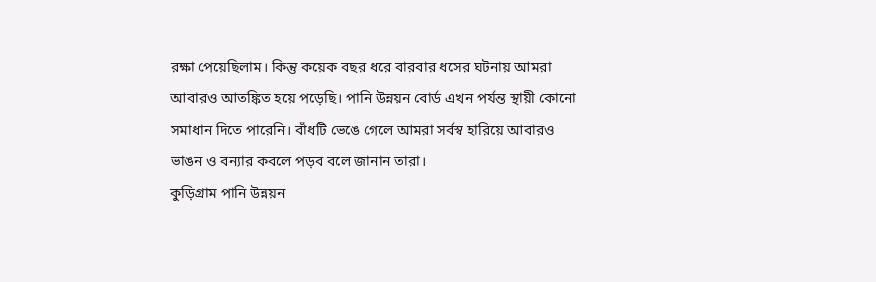রক্ষা পেয়েছিলাম। কিন্তু কয়েক বছর ধরে বারবার ধসের ঘটনায় আমরা আবারও আতঙ্কিত হয়ে পড়েছি। পানি উন্নয়ন বোর্ড এখন পর্যন্ত স্থায়ী কোনো সমাধান দিতে পারেনি। বাঁধটি ভেঙে গেলে আমরা সর্বস্ব হারিয়ে আবারও ভাঙন ও বন্যার কবলে পড়ব বলে জানান তারা।
কুড়িগ্রাম পানি উন্নয়ন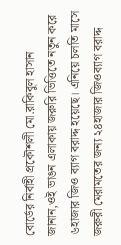বোর্ডের নির্বাহী প্রকৌশলী মো.রাকিবুল হাসান জানান,ওই ভাঙন এলাকায় জরুরি ভিত্তিতে নতুন করে ৬হাজার জিও ব্যাগ বরাদ্দ হয়েছে। এনিয়ে চলতি মাসে জরুরী মেরামতের জন্য ২৪হাজার জিওব্যাগ বরাদ্দ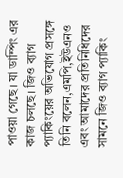পাওয়া গেছে। যা ডাম্পিং এর কাজ চলছে। জিও ব্যাগ প্যাকিংয়ের অভিযোগ প্রসঙ্গে তিনি বলেন,এমপি,ইউএনও এবং আমাদের প্রতিনিধিদের সামনে জিও ব্যাগ প্যাকিং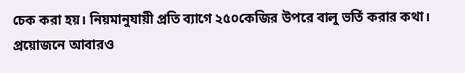চেক করা হয়। নিয়মানুযায়ী প্রতি ব্যাগে ২৫০কেজির উপরে বালু ভর্তি করার কথা। প্রয়োজনে আবারও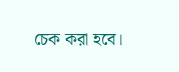চেক করা হবে।